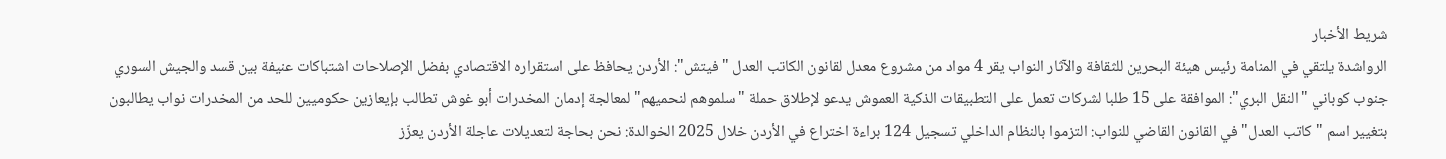شريط الأخبار
الرواشدة يلتقي في المنامة رئيس هيئة البحرين للثقافة والآثار النواب يقر 4 مواد من مشروع معدل لقانون الكاتب العدل "فيتش": الأردن يحافظ على استقراره الاقتصادي بفضل الإصلاحات اشتباكات عنيفة بين قسد والجيش السوري جنوب كوباني "النقل البري": الموافقة على 15 طلبا لشركات تعمل على التطبيقات الذكية العموش يدعو لإطلاق حملة "سلموهم لنحميهم" لمعالجة إدمان المخدرات أبو غوش تطالب بإيعازين حكوميين للحد من المخدرات نواب يطالبون بتغيير اسم "كاتب العدل" في القانون القاضي للنواب: التزموا بالنظام الداخلي تسجيل 124 براءة اختراع في الأردن خلال 2025 الخوالدة: نحن بحاجة لتعديلات عاجلة الأردن يعزّز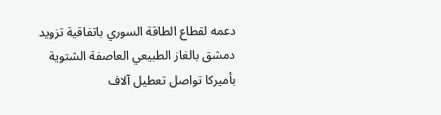دعمه لقطاع الطاقة السوري باتفاقية تزويد دمشق بالغاز الطبيعي العاصفة الشتوية بأميركا تواصل تعطيل آلاف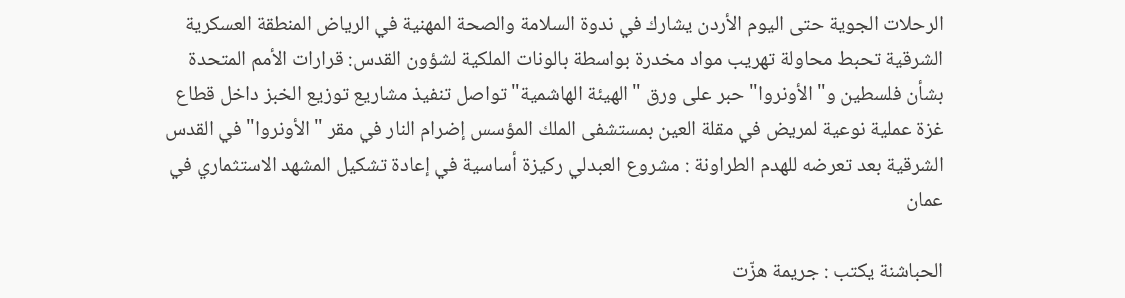الرحلات الجوية حتى اليوم الأردن يشارك في ندوة السلامة والصحة المهنية في الرياض المنطقة العسكرية الشرقية تحبط محاولة تهريب مواد مخدرة بواسطة بالونات الملكية لشؤون القدس: قرارات الأمم المتحدة بشأن فلسطين و"الأونروا" حبر على ورق "الهيئة الهاشمية" تواصل تنفيذ مشاريع توزيع الخبز داخل قطاع غزة عملية نوعية لمريض في مقلة العين بمستشفى الملك المؤسس إضرام النار في مقر "الأونروا" في القدس الشرقية بعد تعرضه للهدم الطراونة : مشروع العبدلي ركيزة أساسية في إعادة تشكيل المشهد الاستثماري في عمان

الحباشنة يكتب : جريمة هزّت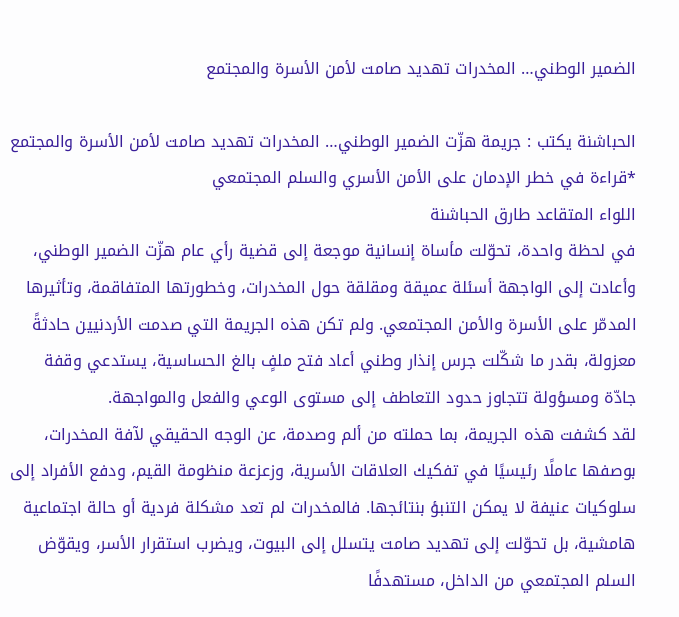الضمير الوطني… المخدرات تهديد صامت لأمن الأسرة والمجتمع

الحباشنة يكتب : جريمة هزّت الضمير الوطني… المخدرات تهديد صامت لأمن الأسرة والمجتمع
*قراءة في خطر الإدمان على الأمن الأسري والسلم المجتمعي
اللواء المتقاعد طارق الحباشنة
في لحظة واحدة، تحوّلت مأساة إنسانية موجعة إلى قضية رأي عام هزّت الضمير الوطني، وأعادت إلى الواجهة أسئلة عميقة ومقلقة حول المخدرات، وخطورتها المتفاقمة، وتأثيرها المدمّر على الأسرة والأمن المجتمعي. ولم تكن هذه الجريمة التي صدمت الأردنيين حادثةً معزولة، بقدر ما شكّلت جرس إنذار وطني أعاد فتح ملفٍ بالغ الحساسية، يستدعي وقفة جادّة ومسؤولة تتجاوز حدود التعاطف إلى مستوى الوعي والفعل والمواجهة.
لقد كشفت هذه الجريمة، بما حملته من ألم وصدمة، عن الوجه الحقيقي لآفة المخدرات، بوصفها عاملًا رئيسيًا في تفكيك العلاقات الأسرية، وزعزعة منظومة القيم، ودفع الأفراد إلى سلوكيات عنيفة لا يمكن التنبؤ بنتائجها. فالمخدرات لم تعد مشكلة فردية أو حالة اجتماعية هامشية، بل تحوّلت إلى تهديد صامت يتسلل إلى البيوت، ويضرب استقرار الأسر، ويقوّض السلم المجتمعي من الداخل، مستهدفًا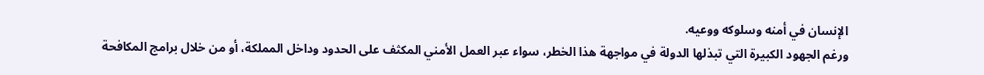الإنسان في أمنه وسلوكه ووعيه.
ورغم الجهود الكبيرة التي تبذلها الدولة في مواجهة هذا الخطر، سواء عبر العمل الأمني المكثف على الحدود وداخل المملكة، أو من خلال برامج المكافحة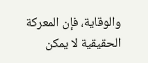والوقاية، فإن المعركة الحقيقية لا يمكن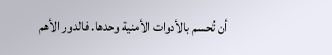أن تُحسم بالأدوات الأمنية وحدها. فالدور الأهم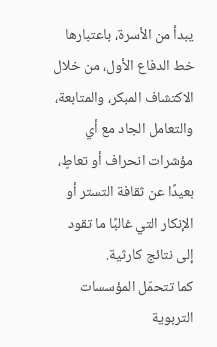يبدأ من الأسرة، باعتبارها خط الدفاع الأول، من خلال الاكتشاف المبكر، والمتابعة، والتعامل الجاد مع أي مؤشرات انحراف أو تعاطٍ، بعيدًا عن ثقافة التستر أو الإنكار التي غالبًا ما تقود إلى نتائج كارثية.
كما تتحمّل المؤسسات التربوية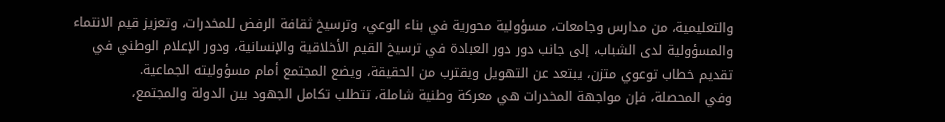والتعليمية، من مدارس وجامعات، مسؤولية محورية في بناء الوعي، وترسيخ ثقافة الرفض للمخدرات، وتعزيز قيم الانتماء والمسؤولية لدى الشباب، إلى جانب دور دور العبادة في ترسيخ القيم الأخلاقية والإنسانية، ودور الإعلام الوطني في تقديم خطاب توعوي متزن، يبتعد عن التهويل ويقترب من الحقيقة، ويضع المجتمع أمام مسؤوليته الجماعية.
وفي المحصلة، فإن مواجهة المخدرات هي معركة وطنية شاملة، تتطلب تكامل الجهود بين الدولة والمجتمع،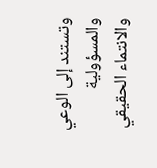وتستند إلى الوعي والمسؤولية والانتماء الحقيقي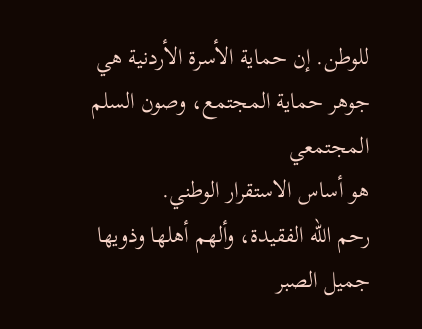للوطن. إن حماية الأسرة الأردنية هي جوهر حماية المجتمع، وصون السلم المجتمعي
هو أساس الاستقرار الوطني.
رحم الله الفقيدة، وألهم أهلها وذويها جميل الصبر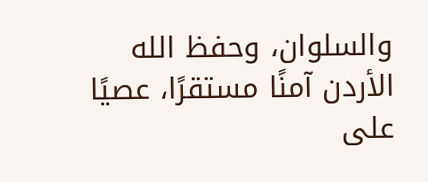والسلوان، وحفظ الله الأردن آمنًا مستقرًا، عصيًا على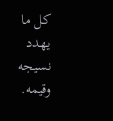كل ما يهدد نسيجه وقيمه.